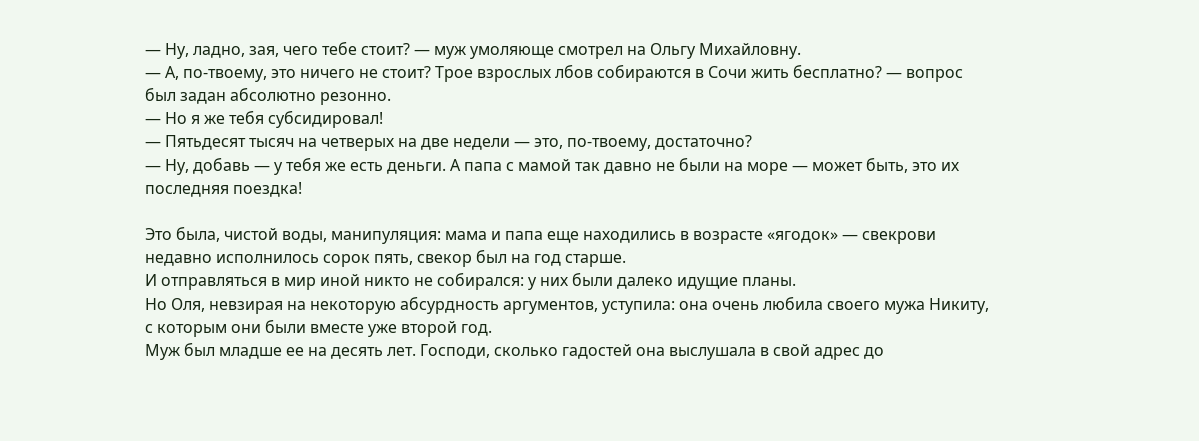— Ну, ладно, зая, чего тебе стоит? — муж умоляюще смотрел на Ольгу Михайловну.
— А, по-твоему, это ничего не стоит? Трое взрослых лбов собираются в Сочи жить бесплатно? — вопрос был задан абсолютно резонно.
— Но я же тебя субсидировал!
— Пятьдесят тысяч на четверых на две недели — это, по-твоему, достаточно?
— Ну, добавь — у тебя же есть деньги. А папа с мамой так давно не были на море — может быть, это их последняя поездка!

Это была, чистой воды, манипуляция: мама и папа еще находились в возрасте «ягодок» — свекрови недавно исполнилось сорок пять, свекор был на год старше.
И отправляться в мир иной никто не собирался: у них были далеко идущие планы.
Но Оля, невзирая на некоторую абсурдность аргументов, уступила: она очень любила своего мужа Никиту, с которым они были вместе уже второй год.
Муж был младше ее на десять лет. Господи, сколько гадостей она выслушала в свой адрес до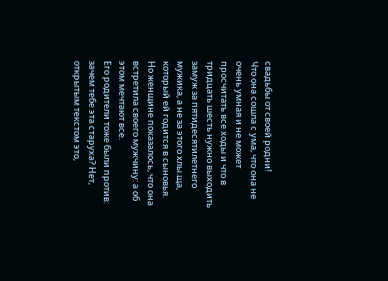свадьбы от своей родни!
Что она сошла с ума, что она не очень умная и не может просчитать все ходы и что в тридцать шесть нужно выходить замуж за пятидесятилетнего мужика, а не за этого хлы.ща, который ей годится в сыновья.
Но женщине показалось, что она встретила своего мужчину: а об этом мечтают все.
Его родители тоже были против: зачем тебе эта старуха? Нет, открытым текстом это,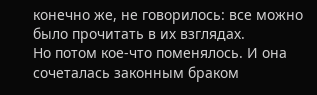конечно же, не говорилось: все можно было прочитать в их взглядах.
Но потом кое-что поменялось. И она сочеталась законным браком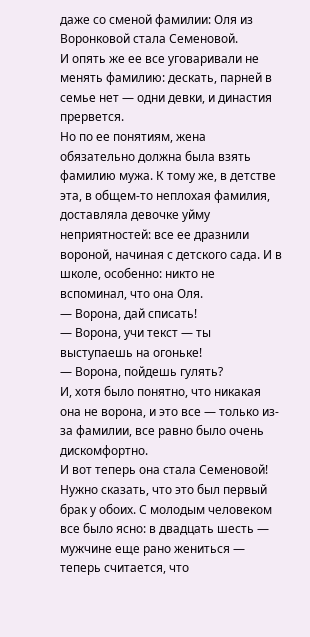даже со сменой фамилии: Оля из Воронковой стала Семеновой.
И опять же ее все уговаривали не менять фамилию: дескать, парней в семье нет — одни девки, и династия прервется.
Но по ее понятиям, жена обязательно должна была взять фамилию мужа. К тому же, в детстве эта, в общем-то неплохая фамилия, доставляла девочке уйму неприятностей: все ее дразнили вороной, начиная с детского сада. И в школе, особенно: никто не вспоминал, что она Оля.
— Ворона, дай списать!
— Ворона, учи текст — ты выступаешь на огоньке!
— Ворона, пойдешь гулять?
И, хотя было понятно, что никакая она не ворона, и это все — только из-за фамилии, все равно было очень дискомфортно.
И вот теперь она стала Семеновой!
Нужно сказать, что это был первый брак у обоих. С молодым человеком все было ясно: в двадцать шесть — мужчине еще рано жениться — теперь считается, что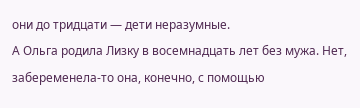они до тридцати — дети неразумные.
А Ольга родила Лизку в восемнадцать лет без мужа. Нет, забеременела-то она, конечно, с помощью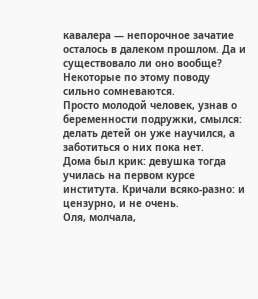кавалера — непорочное зачатие осталось в далеком прошлом. Да и существовало ли оно вообще? Некоторые по этому поводу сильно сомневаются.
Просто молодой человек, узнав о беременности подружки, смылся: делать детей он уже научился, а заботиться о них пока нет.
Дома был крик: девушка тогда училась на первом курсе института. Кричали всяко-разно: и цензурно, и не очень.
Оля, молчала,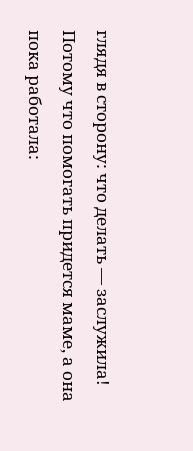глядя в сторону: что делать — заслужила! Потому что помогать придется маме, а она пока работала: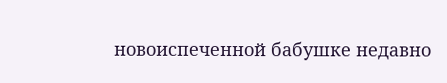новоиспеченной бабушке недавно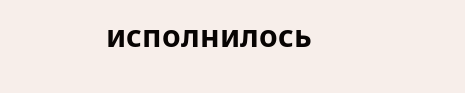исполнилось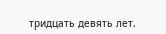тридцать девять лет.